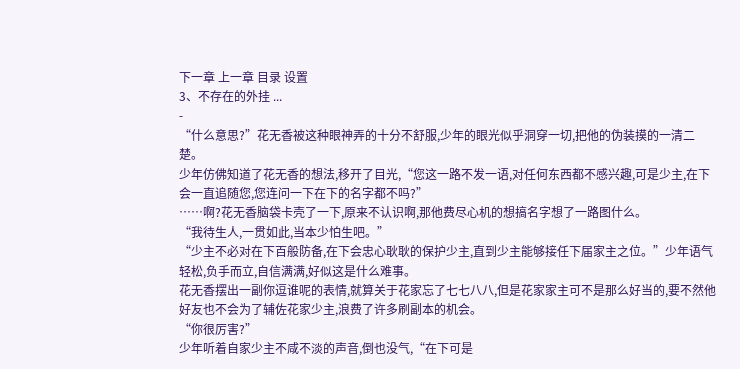下一章 上一章 目录 设置
3、不存在的外挂 ...
-
“什么意思?”花无香被这种眼神弄的十分不舒服,少年的眼光似乎洞穿一切,把他的伪装摸的一清二楚。
少年仿佛知道了花无香的想法,移开了目光,“您这一路不发一语,对任何东西都不感兴趣,可是少主,在下会一直追随您,您连问一下在下的名字都不吗?”
……啊?花无香脑袋卡壳了一下,原来不认识啊,那他费尽心机的想搞名字想了一路图什么。
“我待生人,一贯如此,当本少怕生吧。”
“少主不必对在下百般防备,在下会忠心耿耿的保护少主,直到少主能够接任下届家主之位。”少年语气轻松,负手而立,自信满满,好似这是什么难事。
花无香摆出一副你逗谁呢的表情,就算关于花家忘了七七八八,但是花家家主可不是那么好当的,要不然他好友也不会为了辅佐花家少主,浪费了许多刷副本的机会。
“你很厉害?”
少年听着自家少主不咸不淡的声音,倒也没气,“在下可是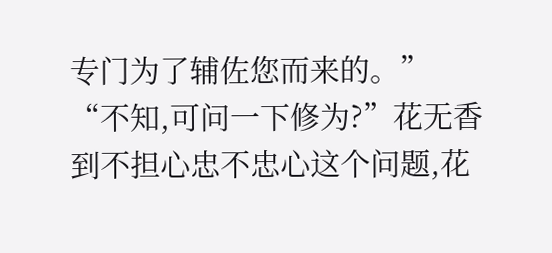专门为了辅佐您而来的。”
“不知,可问一下修为?”花无香到不担心忠不忠心这个问题,花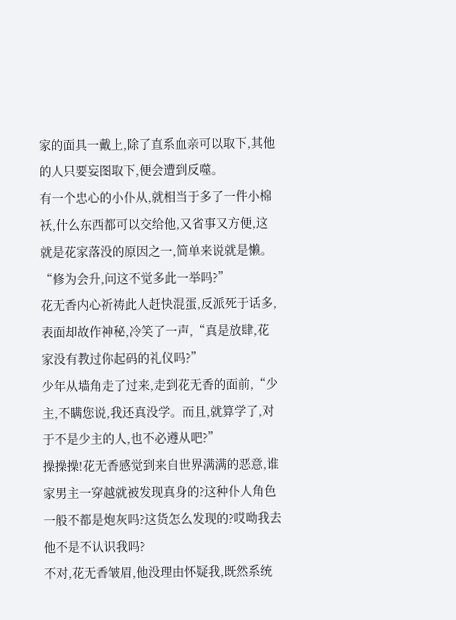家的面具一戴上,除了直系血亲可以取下,其他的人只要妄图取下,便会遭到反噬。
有一个忠心的小仆从,就相当于多了一件小棉袄,什么东西都可以交给他,又省事又方便,这就是花家落没的原因之一,简单来说就是懒。
“修为会升,问这不觉多此一举吗?”
花无香内心祈祷此人赶快混蛋,反派死于话多,表面却故作神秘,冷笑了一声,“真是放肆,花家没有教过你起码的礼仪吗?”
少年从墙角走了过来,走到花无香的面前,“少主,不瞒您说,我还真没学。而且,就算学了,对于不是少主的人,也不必遵从吧?”
操操操!花无香感觉到来自世界满满的恶意,谁家男主一穿越就被发现真身的?这种仆人角色一般不都是炮灰吗?这货怎么发现的?哎呦我去他不是不认识我吗?
不对,花无香皱眉,他没理由怀疑我,既然系统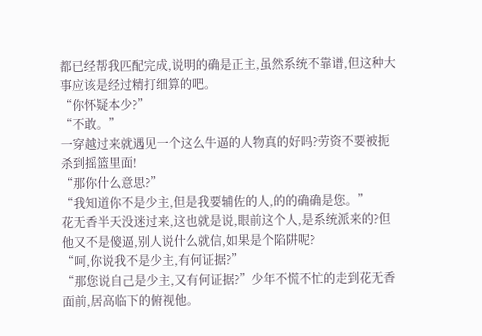都已经帮我匹配完成,说明的确是正主,虽然系统不靠谱,但这种大事应该是经过精打细算的吧。
“你怀疑本少?”
“不敢。”
一穿越过来就遇见一个这么牛逼的人物真的好吗?劳资不要被扼杀到摇篮里面!
“那你什么意思?”
“我知道你不是少主,但是我要辅佐的人,的的确确是您。”
花无香半天没迷过来,这也就是说,眼前这个人,是系统派来的?但他又不是傻逼,别人说什么就信,如果是个陷阱呢?
“呵,你说我不是少主,有何证据?”
“那您说自己是少主,又有何证据?”少年不慌不忙的走到花无香面前,居高临下的俯视他。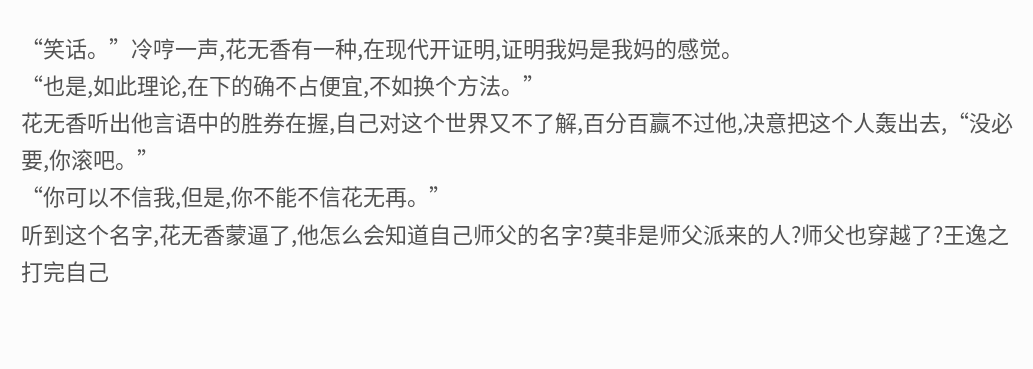“笑话。”冷哼一声,花无香有一种,在现代开证明,证明我妈是我妈的感觉。
“也是,如此理论,在下的确不占便宜,不如换个方法。”
花无香听出他言语中的胜券在握,自己对这个世界又不了解,百分百赢不过他,决意把这个人轰出去,“没必要,你滚吧。”
“你可以不信我,但是,你不能不信花无再。”
听到这个名字,花无香蒙逼了,他怎么会知道自己师父的名字?莫非是师父派来的人?师父也穿越了?王逸之打完自己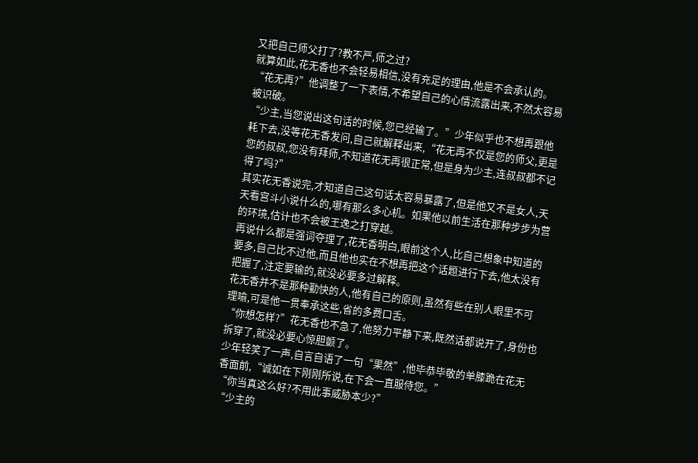又把自己师父打了?教不严,师之过?
就算如此,花无香也不会轻易相信,没有充足的理由,他是不会承认的。
“花无再?”他调整了一下表情,不希望自己的心情流露出来,不然太容易被识破。
“少主,当您说出这句话的时候,您已经输了。”少年似乎也不想再跟他耗下去,没等花无香发问,自己就解释出来,“花无再不仅是您的师父,更是您的叔叔,您没有拜师,不知道花无再很正常,但是身为少主,连叔叔都不记得了吗?”
其实花无香说完,才知道自己这句话太容易暴露了,但是他又不是女人,天天看宫斗小说什么的,哪有那么多心机。如果他以前生活在那种步步为营的环境,估计也不会被王逸之打穿越。
再说什么都是强词夺理了,花无香明白,眼前这个人,比自己想象中知道的要多,自己比不过他,而且他也实在不想再把这个话题进行下去,他太没有把握了,注定要输的,就没必要多过解释。
花无香并不是那种勤快的人,他有自己的原则,虽然有些在别人眼里不可理喻,可是他一贯奉承这些,省的多费口舌。
“你想怎样?”花无香也不急了,他努力平静下来,既然话都说开了,身份也拆穿了,就没必要心惊胆颤了。
少年轻笑了一声,自言自语了一句“果然”,他毕恭毕敬的单膝跪在花无香面前,“诚如在下刚刚所说,在下会一直服侍您。”
“你当真这么好?不用此事威胁本少?”
“少主的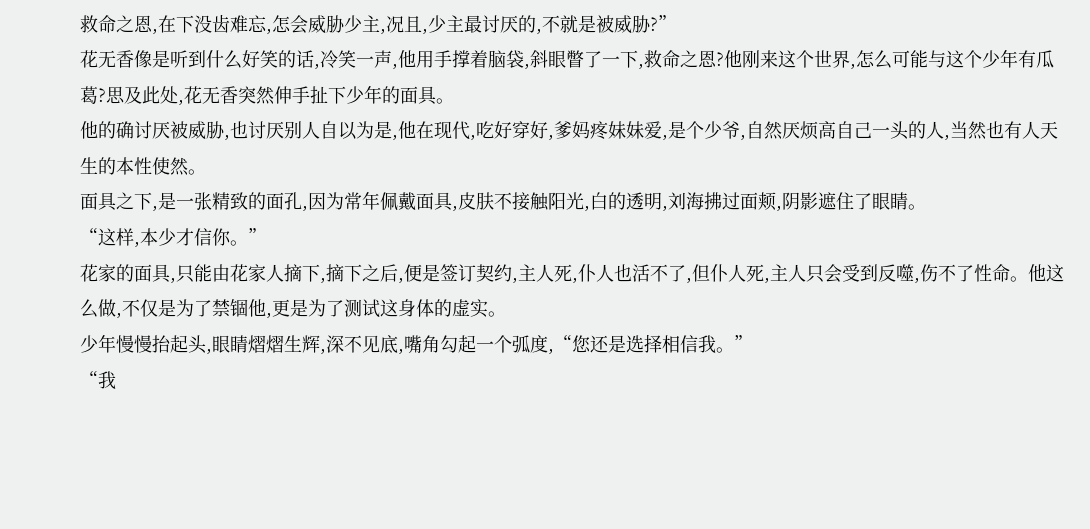救命之恩,在下没齿难忘,怎会威胁少主,况且,少主最讨厌的,不就是被威胁?”
花无香像是听到什么好笑的话,冷笑一声,他用手撑着脑袋,斜眼瞥了一下,救命之恩?他刚来这个世界,怎么可能与这个少年有瓜葛?思及此处,花无香突然伸手扯下少年的面具。
他的确讨厌被威胁,也讨厌别人自以为是,他在现代,吃好穿好,爹妈疼妹妹爱,是个少爷,自然厌烦高自己一头的人,当然也有人天生的本性使然。
面具之下,是一张精致的面孔,因为常年佩戴面具,皮肤不接触阳光,白的透明,刘海拂过面颊,阴影遮住了眼睛。
“这样,本少才信你。”
花家的面具,只能由花家人摘下,摘下之后,便是签订契约,主人死,仆人也活不了,但仆人死,主人只会受到反噬,伤不了性命。他这么做,不仅是为了禁锢他,更是为了测试这身体的虚实。
少年慢慢抬起头,眼睛熠熠生辉,深不见底,嘴角勾起一个弧度,“您还是选择相信我。”
“我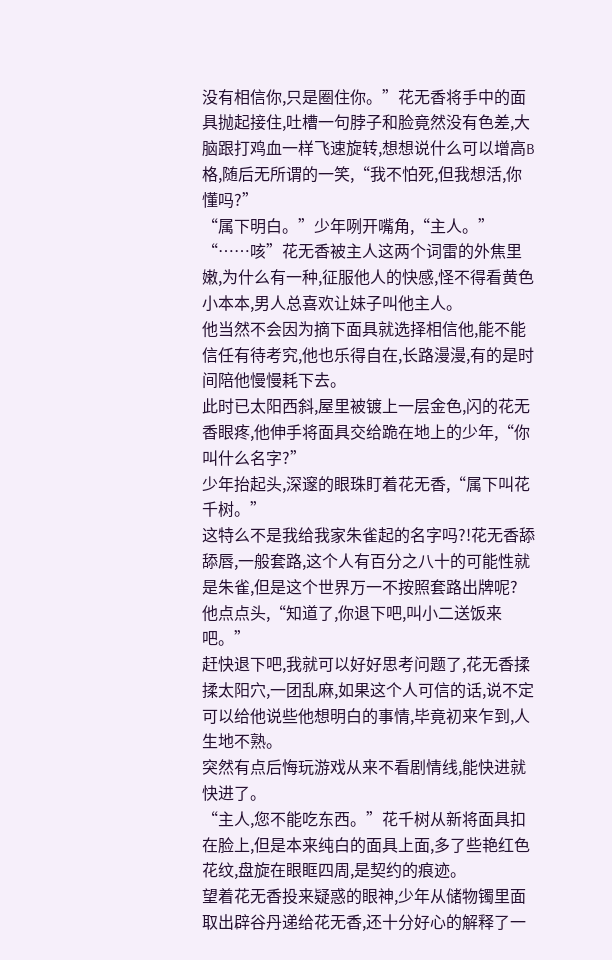没有相信你,只是圈住你。”花无香将手中的面具抛起接住,吐槽一句脖子和脸竟然没有色差,大脑跟打鸡血一样飞速旋转,想想说什么可以增高B格,随后无所谓的一笑,“我不怕死,但我想活,你懂吗?”
“属下明白。”少年咧开嘴角,“主人。”
“……咳”花无香被主人这两个词雷的外焦里嫩,为什么有一种,征服他人的快感,怪不得看黄色小本本,男人总喜欢让妹子叫他主人。
他当然不会因为摘下面具就选择相信他,能不能信任有待考究,他也乐得自在,长路漫漫,有的是时间陪他慢慢耗下去。
此时已太阳西斜,屋里被镀上一层金色,闪的花无香眼疼,他伸手将面具交给跪在地上的少年,“你叫什么名字?”
少年抬起头,深邃的眼珠盯着花无香,“属下叫花千树。”
这特么不是我给我家朱雀起的名字吗?!花无香舔舔唇,一般套路,这个人有百分之八十的可能性就是朱雀,但是这个世界万一不按照套路出牌呢?
他点点头,“知道了,你退下吧,叫小二送饭来吧。”
赶快退下吧,我就可以好好思考问题了,花无香揉揉太阳穴,一团乱麻,如果这个人可信的话,说不定可以给他说些他想明白的事情,毕竟初来乍到,人生地不熟。
突然有点后悔玩游戏从来不看剧情线,能快进就快进了。
“主人,您不能吃东西。”花千树从新将面具扣在脸上,但是本来纯白的面具上面,多了些艳红色花纹,盘旋在眼眶四周,是契约的痕迹。
望着花无香投来疑惑的眼神,少年从储物镯里面取出辟谷丹递给花无香,还十分好心的解释了一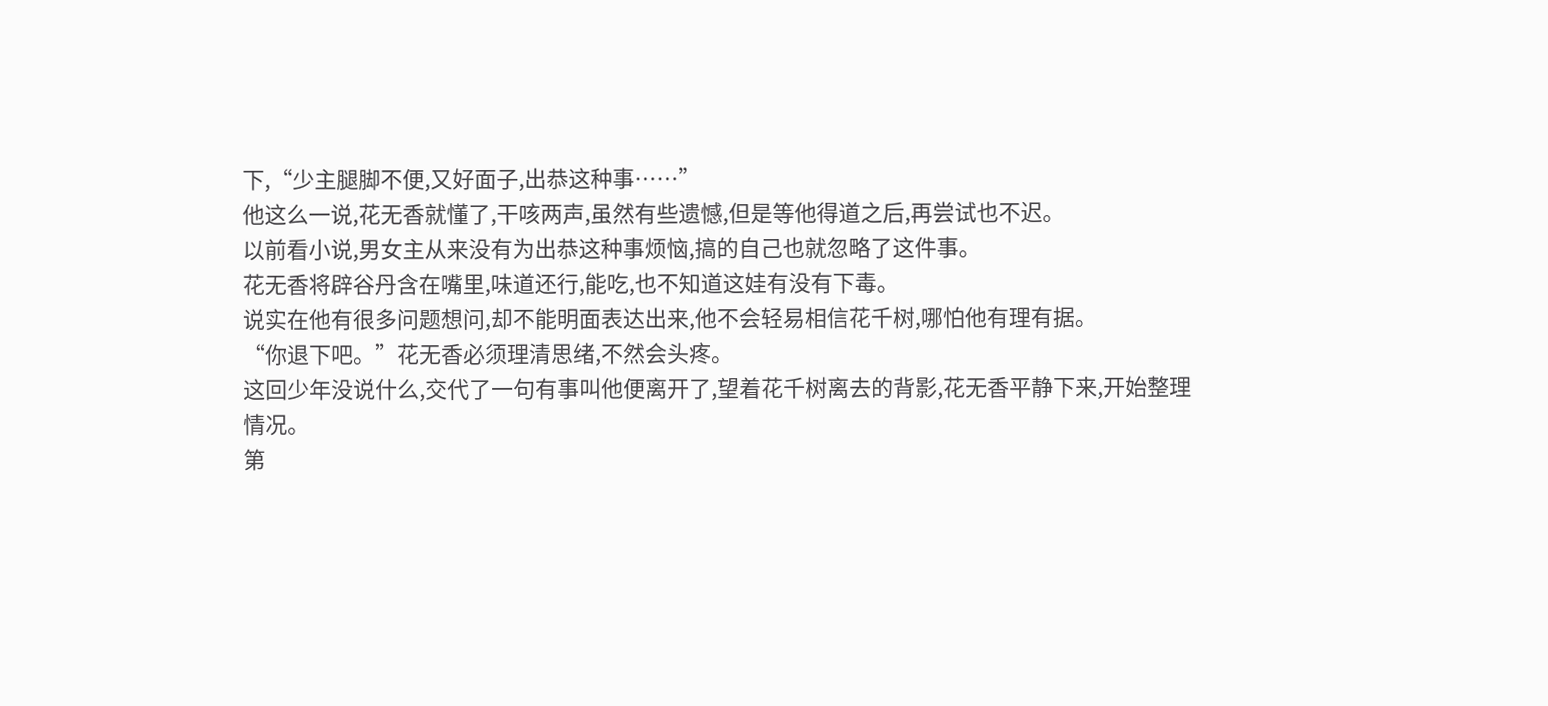下,“少主腿脚不便,又好面子,出恭这种事……”
他这么一说,花无香就懂了,干咳两声,虽然有些遗憾,但是等他得道之后,再尝试也不迟。
以前看小说,男女主从来没有为出恭这种事烦恼,搞的自己也就忽略了这件事。
花无香将辟谷丹含在嘴里,味道还行,能吃,也不知道这娃有没有下毒。
说实在他有很多问题想问,却不能明面表达出来,他不会轻易相信花千树,哪怕他有理有据。
“你退下吧。”花无香必须理清思绪,不然会头疼。
这回少年没说什么,交代了一句有事叫他便离开了,望着花千树离去的背影,花无香平静下来,开始整理情况。
第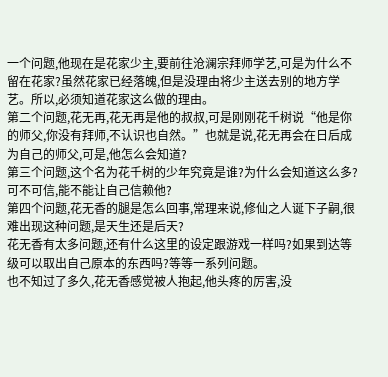一个问题,他现在是花家少主,要前往沧澜宗拜师学艺,可是为什么不留在花家?虽然花家已经落魄,但是没理由将少主送去别的地方学艺。所以,必须知道花家这么做的理由。
第二个问题,花无再,花无再是他的叔叔,可是刚刚花千树说“他是你的师父,你没有拜师,不认识也自然。”也就是说,花无再会在日后成为自己的师父,可是,他怎么会知道?
第三个问题,这个名为花千树的少年究竟是谁?为什么会知道这么多?可不可信,能不能让自己信赖他?
第四个问题,花无香的腿是怎么回事,常理来说,修仙之人诞下子嗣,很难出现这种问题,是天生还是后天?
花无香有太多问题,还有什么这里的设定跟游戏一样吗?如果到达等级可以取出自己原本的东西吗?等等一系列问题。
也不知过了多久,花无香感觉被人抱起,他头疼的厉害,没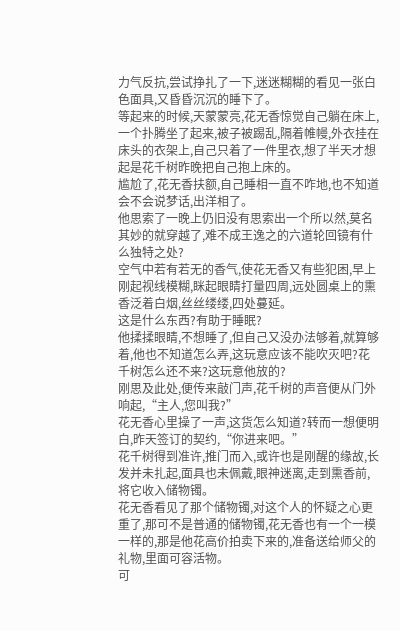力气反抗,尝试挣扎了一下,迷迷糊糊的看见一张白色面具,又昏昏沉沉的睡下了。
等起来的时候,天蒙蒙亮,花无香惊觉自己躺在床上,一个扑腾坐了起来,被子被踢乱,隔着帷幔,外衣挂在床头的衣架上,自己只着了一件里衣,想了半天才想起是花千树昨晚把自己抱上床的。
尴尬了,花无香扶额,自己睡相一直不咋地,也不知道会不会说梦话,出洋相了。
他思索了一晚上仍旧没有思索出一个所以然,莫名其妙的就穿越了,难不成王逸之的六道轮回镜有什么独特之处?
空气中若有若无的香气,使花无香又有些犯困,早上刚起视线模糊,眯起眼睛打量四周,远处圆桌上的熏香泛着白烟,丝丝缕缕,四处蔓延。
这是什么东西?有助于睡眠?
他揉揉眼睛,不想睡了,但自己又没办法够着,就算够着,他也不知道怎么弄,这玩意应该不能吹灭吧?花千树怎么还不来?这玩意他放的?
刚思及此处,便传来敲门声,花千树的声音便从门外响起,“主人,您叫我?”
花无香心里操了一声,这货怎么知道?转而一想便明白,昨天签订的契约,“你进来吧。”
花千树得到准许,推门而入,或许也是刚醒的缘故,长发并未扎起,面具也未佩戴,眼神迷离,走到熏香前,将它收入储物镯。
花无香看见了那个储物镯,对这个人的怀疑之心更重了,那可不是普通的储物镯,花无香也有一个一模一样的,那是他花高价拍卖下来的,准备送给师父的礼物,里面可容活物。
可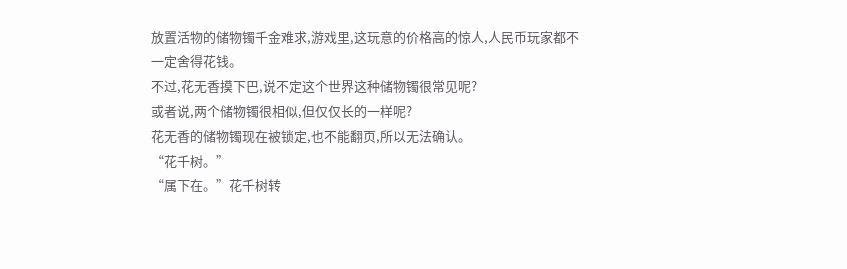放置活物的储物镯千金难求,游戏里,这玩意的价格高的惊人,人民币玩家都不一定舍得花钱。
不过,花无香摸下巴,说不定这个世界这种储物镯很常见呢?
或者说,两个储物镯很相似,但仅仅长的一样呢?
花无香的储物镯现在被锁定,也不能翻页,所以无法确认。
“花千树。”
“属下在。”花千树转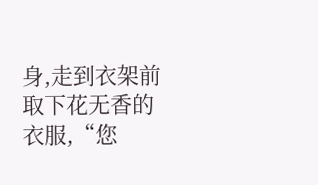身,走到衣架前取下花无香的衣服,“您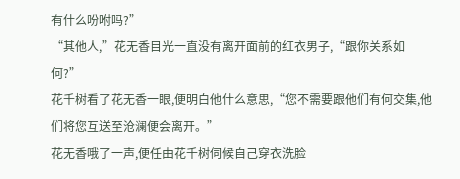有什么吩咐吗?”
“其他人,”花无香目光一直没有离开面前的红衣男子,“跟你关系如何?”
花千树看了花无香一眼,便明白他什么意思,“您不需要跟他们有何交集,他们将您互送至沧澜便会离开。”
花无香哦了一声,便任由花千树伺候自己穿衣洗脸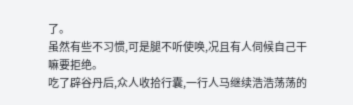了。
虽然有些不习惯,可是腿不听使唤,况且有人伺候自己干嘛要拒绝。
吃了辟谷丹后,众人收拾行囊,一行人马继续浩浩荡荡的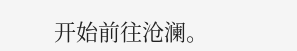开始前往沧澜。